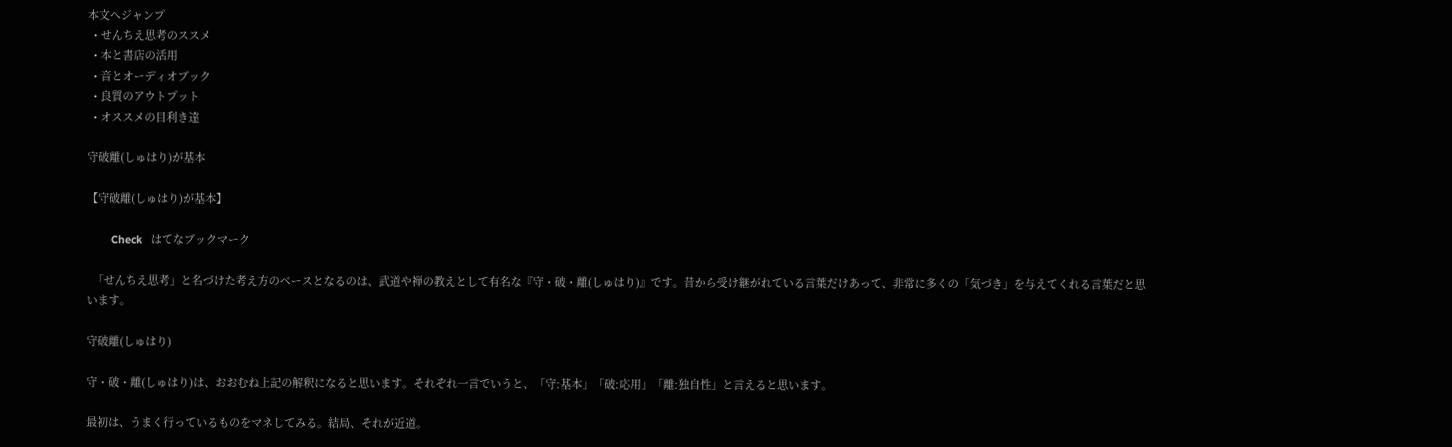本文へジャンプ
  • せんちえ思考のススメ
  • 本と書店の活用
  • 音とオーディオブック
  • 良質のアウトプット
  • オススメの目利き達

守破離(しゅはり)が基本

【守破離(しゅはり)が基本】

        Check   はてなブックマーク

  「せんちえ思考」と名づけた考え方のベースとなるのは、武道や禅の教えとして有名な『守・破・離(しゅはり)』です。昔から受け継がれている言葉だけあって、非常に多くの「気づき」を与えてくれる言葉だと思います。

守破離(しゅはり)

守・破・離(しゅはり)は、おおむね上記の解釈になると思います。それぞれ一言でいうと、「守:基本」「破:応用」「離:独自性」と言えると思います。

最初は、うまく行っているものをマネしてみる。結局、それが近道。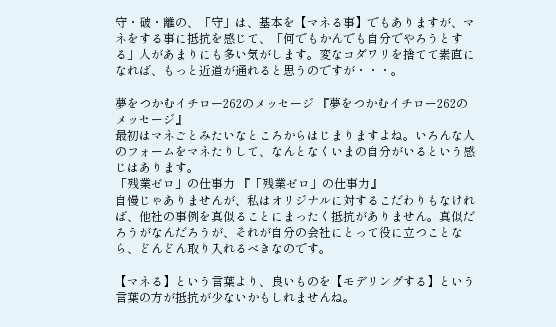守・破・離の、「守」は、基本を【マネる事】でもありますが、マネをする事に抵抗を感じて、「何でもかんでも自分でやろうとする」人があまりにも多い気がします。変なコダワリを捨てて素直になれば、もっと近道が通れると思うのですが・・・。

夢をつかむイチロー262のメッセージ 『夢をつかむイチロー262のメッセージ』
最初はマネごとみたいなところからはじまりますよね。いろんな人のフォームをマネたりして、なんとなくいまの自分がいるという感じはあります。
「残業ゼロ」の仕事力 『「残業ゼロ」の仕事力』
自慢じゃありませんが、私はオリジナルに対するこだわりもなければ、他社の事例を真似ることにまったく抵抗がありません。真似だろうがなんだろうが、それが自分の会社にとって役に立つことなら、どんどん取り入れるべきなのです。

【マネる】という言葉より、良いものを【モデリングする】という言葉の方が抵抗が少ないかもしれませんね。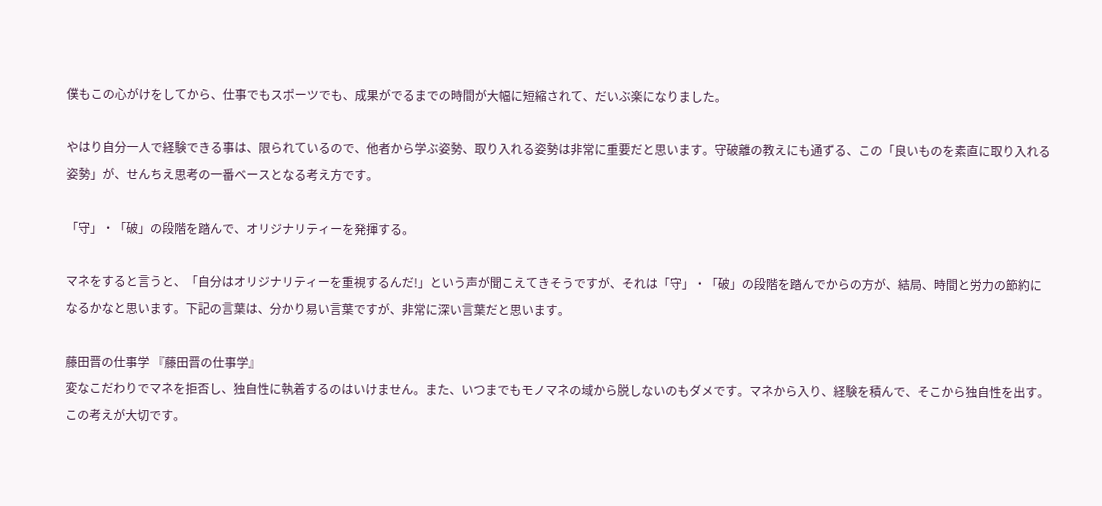僕もこの心がけをしてから、仕事でもスポーツでも、成果がでるまでの時間が大幅に短縮されて、だいぶ楽になりました。

やはり自分一人で経験できる事は、限られているので、他者から学ぶ姿勢、取り入れる姿勢は非常に重要だと思います。守破離の教えにも通ずる、この「良いものを素直に取り入れる姿勢」が、せんちえ思考の一番ベースとなる考え方です。

「守」・「破」の段階を踏んで、オリジナリティーを発揮する。

マネをすると言うと、「自分はオリジナリティーを重視するんだ!」という声が聞こえてきそうですが、それは「守」・「破」の段階を踏んでからの方が、結局、時間と労力の節約になるかなと思います。下記の言葉は、分かり易い言葉ですが、非常に深い言葉だと思います。

藤田晋の仕事学 『藤田晋の仕事学』
変なこだわりでマネを拒否し、独自性に執着するのはいけません。また、いつまでもモノマネの域から脱しないのもダメです。マネから入り、経験を積んで、そこから独自性を出す。この考えが大切です。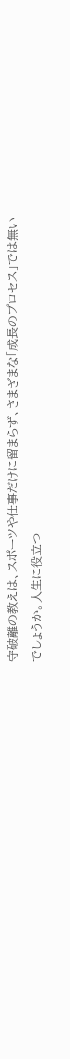守破離の教えは、スポーツや仕事だけに留まらず、さまざまな「成長のプロセス」では無いでしょうか。人生に役立つ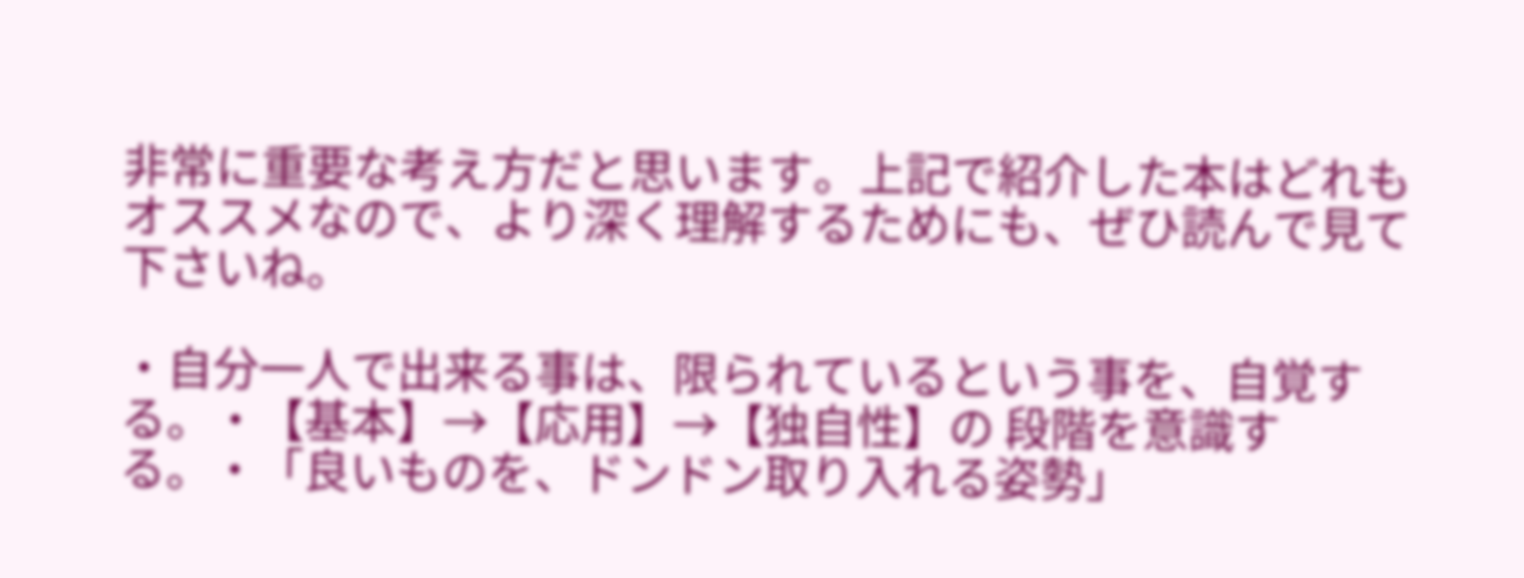非常に重要な考え方だと思います。上記で紹介した本はどれもオススメなので、より深く理解するためにも、ぜひ読んで見て下さいね。

・自分一人で出来る事は、限られているという事を、自覚する。・【基本】→【応用】→【独自性】の 段階を意識する。・「良いものを、ドンドン取り入れる姿勢」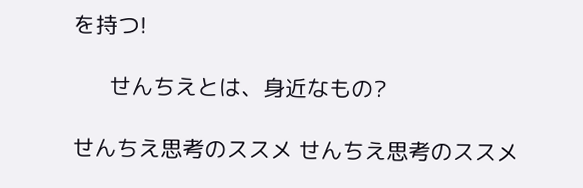を持つ!

      せんちえとは、身近なもの?

せんちえ思考のススメ せんちえ思考のススメ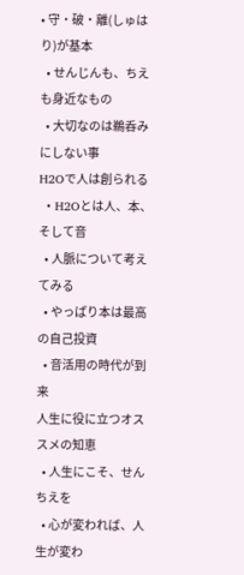• 守・破・離(しゅはり)が基本
  • せんじんも、ちえも身近なもの
  • 大切なのは鵜呑みにしない事
H2Oで人は創られる
  • H2Oとは人、本、そして音
  • 人脈について考えてみる
  • やっぱり本は最高の自己投資
  • 音活用の時代が到来
人生に役に立つオススメの知恵
  • 人生にこそ、せんちえを
  • 心が変われば、人生が変わ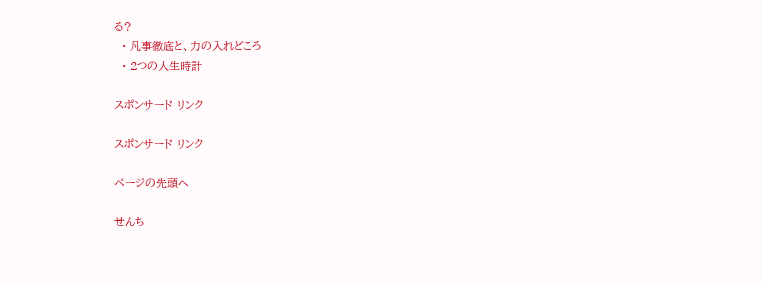る?
  • 凡事徹底と、力の入れどころ
  • 2つの人生時計

スポンサード リンク

スポンサード リンク

ページの先頭へ

せんち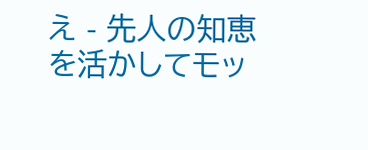え - 先人の知恵を活かしてモッ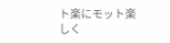ト楽にモット楽しく